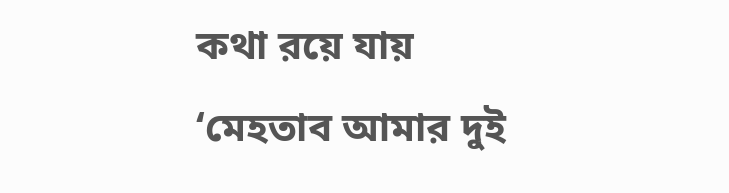কথা রয়ে যায়
‘মেহতাব আমার দুই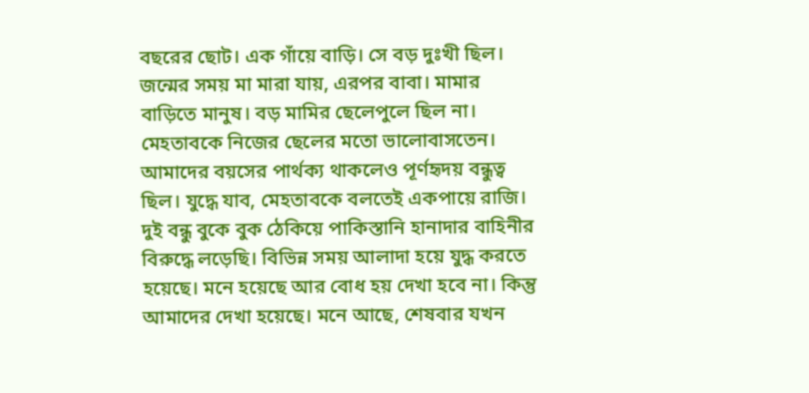বছরের ছোট। এক গাঁয়ে বাড়ি। সে বড় দুঃখী ছিল। জন্মের সময় মা মারা যায়, এরপর বাবা। মামার বাড়িতে মানুষ। বড় মামির ছেলেপুলে ছিল না। মেহতাবকে নিজের ছেলের মতো ভালোবাসতেন। আমাদের বয়সের পার্থক্য থাকলেও পূর্ণহৃদয় বন্ধুত্ব ছিল। যুদ্ধে যাব, মেহতাবকে বলতেই একপায়ে রাজি। দুই বন্ধু বুকে বুক ঠেকিয়ে পাকিস্তানি হানাদার বাহিনীর বিরুদ্ধে লড়েছি। বিভিন্ন সময় আলাদা হয়ে যুদ্ধ করতে হয়েছে। মনে হয়েছে আর বোধ হয় দেখা হবে না। কিন্তু আমাদের দেখা হয়েছে। মনে আছে, শেষবার যখন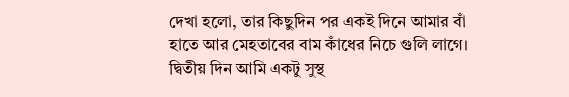দেখা হলো, তার কিছুদিন পর একই দিনে আমার বাঁ হাতে আর মেহতাবের বাম কাঁধের নিচে গুলি লাগে। দ্বিতীয় দিন আমি একটু সুস্থ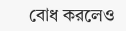বোধ করলেও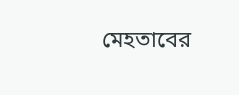মেহতাবের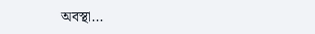অবস্থা...